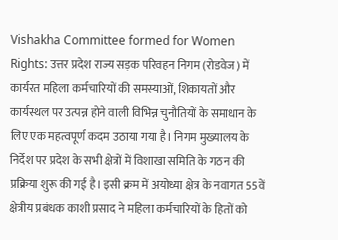Vishakha Committee formed for Women Rights: उत्तर प्रदेश राज्य सड़क परिवहन निगम (रोडवेज) में कार्यरत महिला कर्मचारियों की समस्याओं, शिकायतों और कार्यस्थल पर उत्पन्न होने वाली विभिन्न चुनौतियों के समाधान के लिए एक महत्वपूर्ण कदम उठाया गया है। निगम मुख्यालय के निर्देश पर प्रदेश के सभी क्षेत्रों में विशाखा समिति के गठन की प्रक्रिया शुरू की गई है। इसी क्रम में अयोध्या क्षेत्र के नवागत 55वें क्षेत्रीय प्रबंधक काशी प्रसाद ने महिला कर्मचारियों के हितों को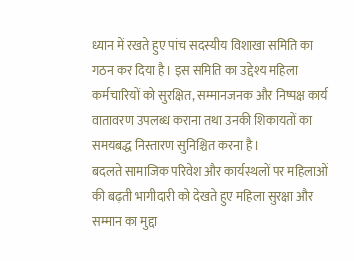ध्यान में रखते हुए पांच सदस्यीय विशाखा समिति का गठन कर दिया है। इस समिति का उद्देश्य महिला कर्मचारियों को सुरक्षित, सम्मानजनक और निष्पक्ष कार्य वातावरण उपलब्ध कराना तथा उनकी शिकायतों का समयबद्ध निस्तारण सुनिश्चित करना है।
बदलते सामाजिक परिवेश और कार्यस्थलों पर महिलाओं की बढ़ती भागीदारी को देखते हुए महिला सुरक्षा और सम्मान का मुद्दा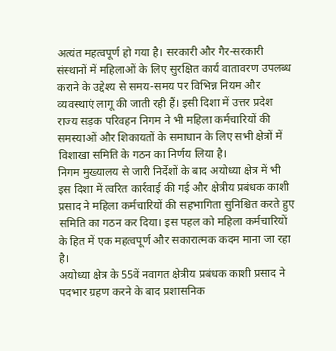अत्यंत महत्वपूर्ण हो गया है। सरकारी और गैर-सरकारी संस्थानों में महिलाओं के लिए सुरक्षित कार्य वातावरण उपलब्ध कराने के उद्देश्य से समय-समय पर विभिन्न नियम और व्यवस्थाएं लागू की जाती रही हैं। इसी दिशा में उत्तर प्रदेश राज्य सड़क परिवहन निगम ने भी महिला कर्मचारियों की समस्याओं और शिकायतों के समाधान के लिए सभी क्षेत्रों में विशाखा समिति के गठन का निर्णय लिया है।
निगम मुख्यालय से जारी निर्देशों के बाद अयोध्या क्षेत्र में भी इस दिशा में त्वरित कार्रवाई की गई और क्षेत्रीय प्रबंधक काशी प्रसाद ने महिला कर्मचारियों की सहभागिता सुनिश्चित करते हुए समिति का गठन कर दिया। इस पहल को महिला कर्मचारियों के हित में एक महत्वपूर्ण और सकारात्मक कदम माना जा रहा है।
अयोध्या क्षेत्र के 55वें नवागत क्षेत्रीय प्रबंधक काशी प्रसाद ने पदभार ग्रहण करने के बाद प्रशासनिक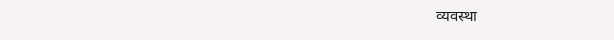व्यवस्था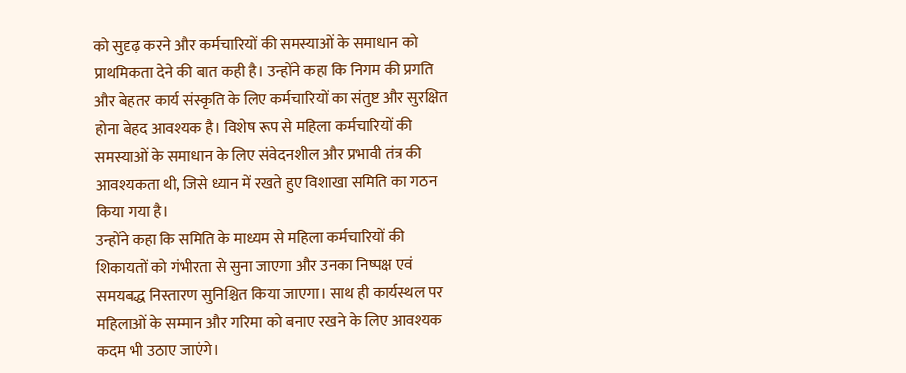को सुदृढ़ करने और कर्मचारियों की समस्याओं के समाधान को प्राथमिकता देने की बात कही है। उन्होंने कहा कि निगम की प्रगति और बेहतर कार्य संस्कृति के लिए कर्मचारियों का संतुष्ट और सुरक्षित होना बेहद आवश्यक है। विशेष रूप से महिला कर्मचारियों की समस्याओं के समाधान के लिए संवेदनशील और प्रभावी तंत्र की आवश्यकता थी, जिसे ध्यान में रखते हुए विशाखा समिति का गठन किया गया है।
उन्होंने कहा कि समिति के माध्यम से महिला कर्मचारियों की शिकायतों को गंभीरता से सुना जाएगा और उनका निष्पक्ष एवं समयबद्ध निस्तारण सुनिश्चित किया जाएगा। साथ ही कार्यस्थल पर महिलाओं के सम्मान और गरिमा को बनाए रखने के लिए आवश्यक कदम भी उठाए जाएंगे।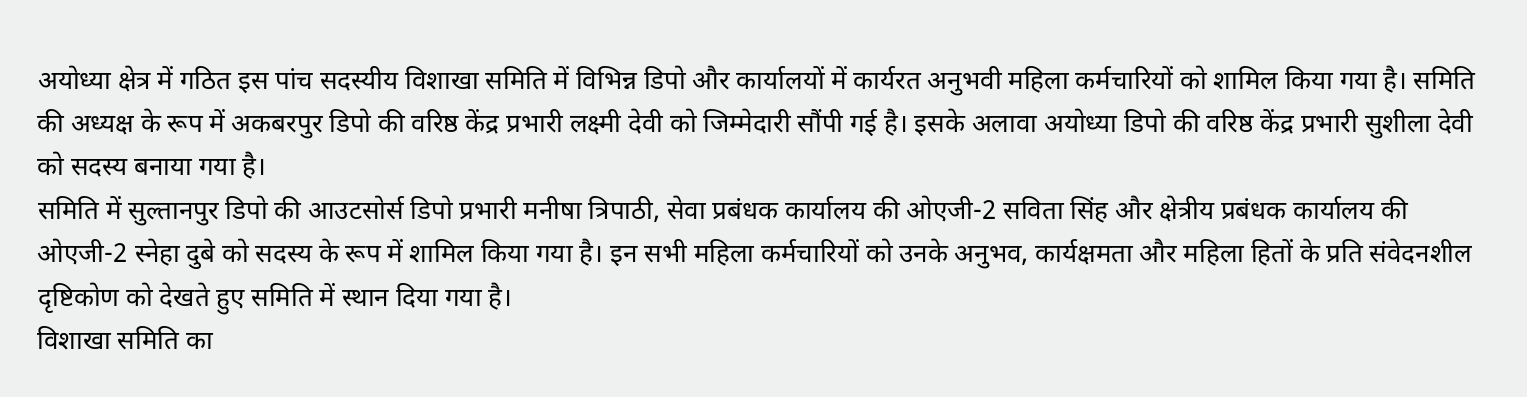अयोध्या क्षेत्र में गठित इस पांच सदस्यीय विशाखा समिति में विभिन्न डिपो और कार्यालयों में कार्यरत अनुभवी महिला कर्मचारियों को शामिल किया गया है। समिति की अध्यक्ष के रूप में अकबरपुर डिपो की वरिष्ठ केंद्र प्रभारी लक्ष्मी देवी को जिम्मेदारी सौंपी गई है। इसके अलावा अयोध्या डिपो की वरिष्ठ केंद्र प्रभारी सुशीला देवी को सदस्य बनाया गया है।
समिति में सुल्तानपुर डिपो की आउटसोर्स डिपो प्रभारी मनीषा त्रिपाठी, सेवा प्रबंधक कार्यालय की ओएजी-2 सविता सिंह और क्षेत्रीय प्रबंधक कार्यालय की ओएजी-2 स्नेहा दुबे को सदस्य के रूप में शामिल किया गया है। इन सभी महिला कर्मचारियों को उनके अनुभव, कार्यक्षमता और महिला हितों के प्रति संवेदनशील दृष्टिकोण को देखते हुए समिति में स्थान दिया गया है।
विशाखा समिति का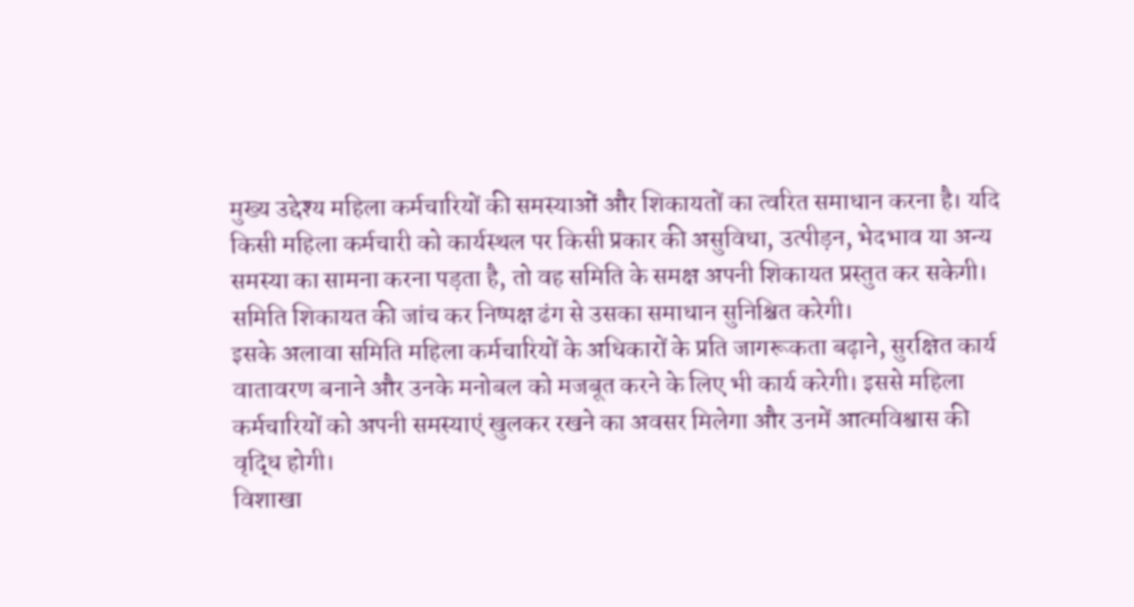मुख्य उद्देश्य महिला कर्मचारियों की समस्याओं और शिकायतों का त्वरित समाधान करना है। यदि किसी महिला कर्मचारी को कार्यस्थल पर किसी प्रकार की असुविधा, उत्पीड़न, भेदभाव या अन्य समस्या का सामना करना पड़ता है, तो वह समिति के समक्ष अपनी शिकायत प्रस्तुत कर सकेगी। समिति शिकायत की जांच कर निष्पक्ष ढंग से उसका समाधान सुनिश्चित करेगी।
इसके अलावा समिति महिला कर्मचारियों के अधिकारों के प्रति जागरूकता बढ़ाने, सुरक्षित कार्य वातावरण बनाने और उनके मनोबल को मजबूत करने के लिए भी कार्य करेगी। इससे महिला कर्मचारियों को अपनी समस्याएं खुलकर रखने का अवसर मिलेगा और उनमें आत्मविश्वास की वृद्धि होगी।
विशाखा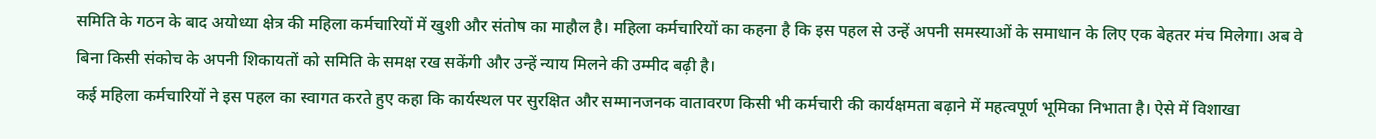समिति के गठन के बाद अयोध्या क्षेत्र की महिला कर्मचारियों में खुशी और संतोष का माहौल है। महिला कर्मचारियों का कहना है कि इस पहल से उन्हें अपनी समस्याओं के समाधान के लिए एक बेहतर मंच मिलेगा। अब वे बिना किसी संकोच के अपनी शिकायतों को समिति के समक्ष रख सकेंगी और उन्हें न्याय मिलने की उम्मीद बढ़ी है।
कई महिला कर्मचारियों ने इस पहल का स्वागत करते हुए कहा कि कार्यस्थल पर सुरक्षित और सम्मानजनक वातावरण किसी भी कर्मचारी की कार्यक्षमता बढ़ाने में महत्वपूर्ण भूमिका निभाता है। ऐसे में विशाखा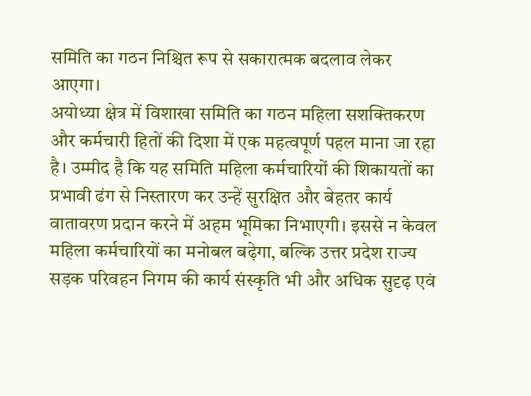समिति का गठन निश्चित रूप से सकारात्मक बदलाव लेकर आएगा।
अयोध्या क्षेत्र में विशाखा समिति का गठन महिला सशक्तिकरण और कर्मचारी हितों की दिशा में एक महत्वपूर्ण पहल माना जा रहा है। उम्मीद है कि यह समिति महिला कर्मचारियों की शिकायतों का प्रभावी ढंग से निस्तारण कर उन्हें सुरक्षित और बेहतर कार्य वातावरण प्रदान करने में अहम भूमिका निभाएगी। इससे न केवल महिला कर्मचारियों का मनोबल बढ़ेगा, बल्कि उत्तर प्रदेश राज्य सड़क परिवहन निगम की कार्य संस्कृति भी और अधिक सुदृढ़ एवं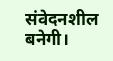संवेदनशील बनेगी।